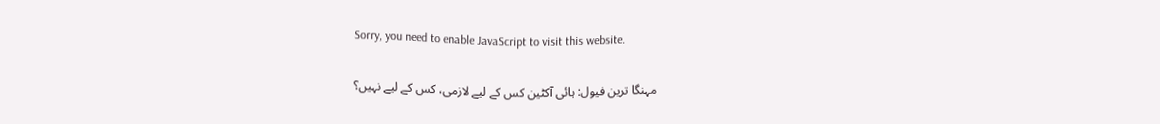Sorry, you need to enable JavaScript to visit this website.

مہنگا ترین فیول: ہائی آکٹین کس کے لیے لازمی، کس کے لیے نہیں؟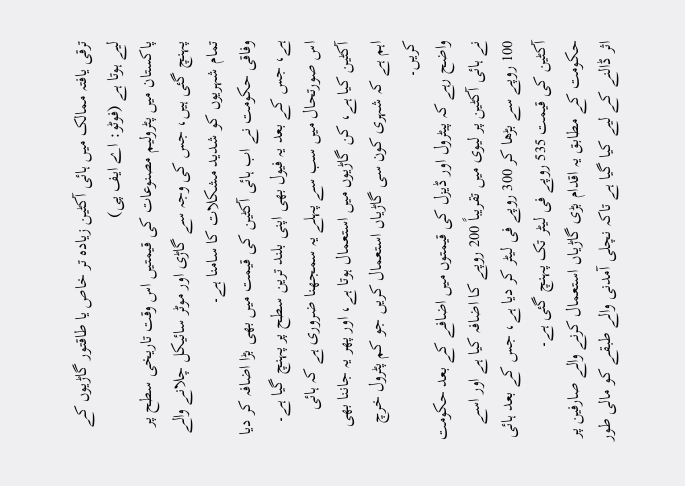ترقی یافتہ ممالک میں ہائی آکٹین زیادہ تر خاص یا طاقتور گاڑیوں کے لیے ہوتا ہے (فوٹو: اے ایف پی)
پاکستان میں پٹرولیم مصنوعات کی قیمتیں اس وقت تاریخی سطح پر پہنچ گئی ہیں، جس کی وجہ سے گاڑی اور موٹر سائیکل چلانے والے تمام شہریوں کو شدید مشکلات کا سامنا ہے۔
وفاقی حکومت نے اب ہائی آکٹین کی قیمت میں بھی بڑا اضافہ کر دیا ہے، جس کے بعد یہ فیول بھی اپنی بلند ترین سطح پر پہنچ گیا ہے۔
اس صورتحال میں سب سے پہلے یہ سمجھنا ضروری ہے کہ ہائی آکٹین کیا ہے، کن گاڑیوں میں استعمال ہوتا ہے، اور پھر یہ جاننا بھی اہم ہے کہ شہری کون سی گاڑیاں استعمال کریں جو کم پٹرول خرچ کریں۔
واضح رہے کہ پیٹرول اور ڈیزل کی قیمتوں میں اضافے کے بعد حکومت نے ہائی آکٹین پر لیوی میں تقریباً 200 روپے کا اضافہ کیا ہے اور اسے 100 روپے سے بڑھا کر 300 روپے فی لیٹر کر دیا ہے، جس کے بعد ہائی آکٹین کی قیمت 535 روپے فی لیٹر تک پہنچ گئی ہے۔
حکومت کے مطابق یہ اقدام بڑی گاڑیاں استعمال کرنے والے صارفین پر اثر ڈالنے کے لیے کیا گیا ہے تاکہ نچلی آمدنی والے طبقے کو مالی طور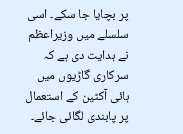پر بچایا جا سکے۔ اسی سلسلے میں وزیراعظم نے ہدایت دی ہے کہ سرکاری گاڑیوں میں ہائی آکٹین کے استعمال پر پابندی لگائی جائے۔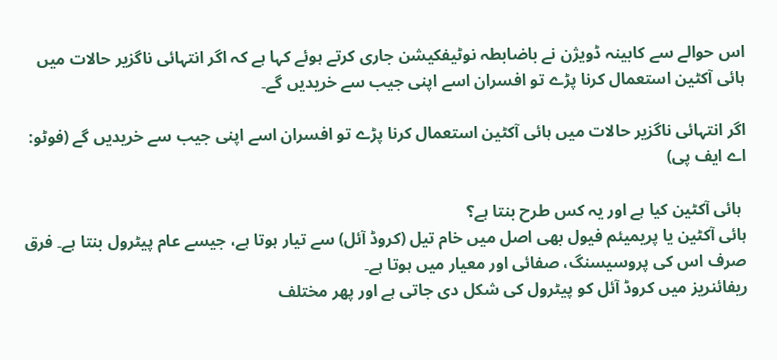اس حوالے سے کابینہ ڈویژن نے باضابطہ نوٹیفکیشن جاری کرتے ہوئے کہا ہے کہ اگر انتہائی ناگزیر حالات میں ہائی آکٹین استعمال کرنا پڑے تو افسران اسے اپنی جیب سے خریدیں گے۔

اگر انتہائی ناگزیر حالات میں ہائی آکٹین استعمال کرنا پڑے تو افسران اسے اپنی جیب سے خریدیں گے (فوٹو: اے ایف پی)

 ہائی آکٹین کیا ہے اور یہ کس طرح بنتا ہے؟
ہائی آکٹین یا پریمیئم فیول بھی اصل میں خام تیل (کروڈ آئل) سے تیار ہوتا ہے، جیسے عام پیٹرول بنتا ہے۔ فرق صرف اس کی پروسیسنگ، صفائی اور معیار میں ہوتا ہے۔
ریفائنریز میں کروڈ آئل کو پیٹرول کی شکل دی جاتی ہے اور پھر مختلف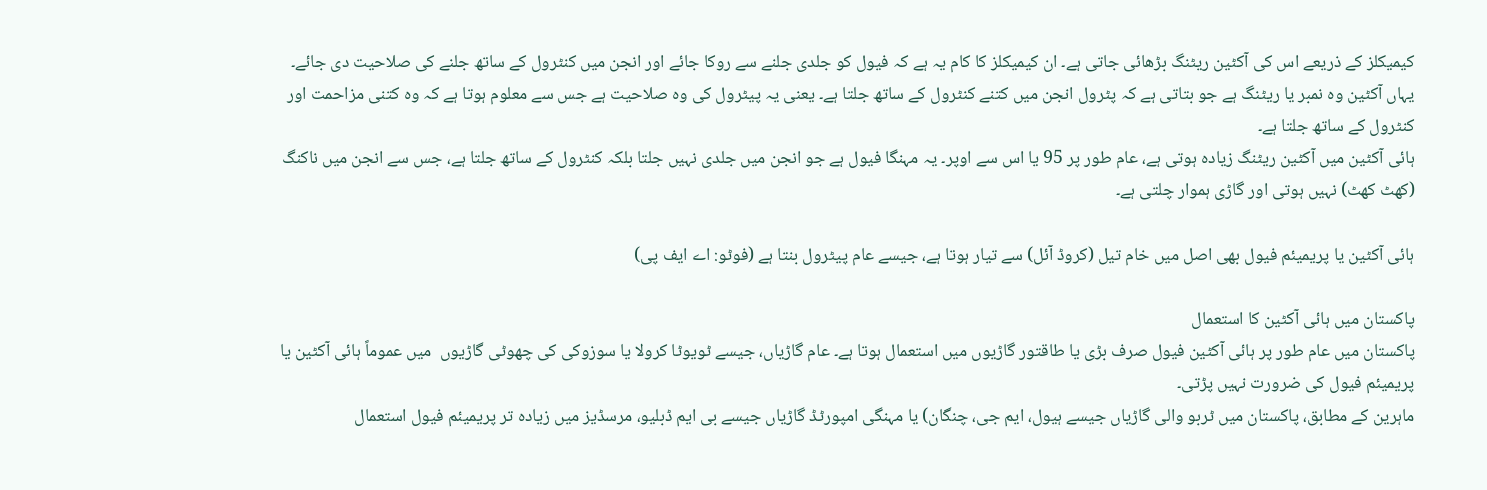کیمیکلز کے ذریعے اس کی آکٹین ریٹنگ بڑھائی جاتی ہے۔ ان کیمیکلز کا کام یہ ہے کہ فیول کو جلدی جلنے سے روکا جائے اور انجن میں کنٹرول کے ساتھ جلنے کی صلاحیت دی جائے۔
یہاں آکٹین وہ نمبر یا ریٹنگ ہے جو بتاتی ہے کہ پٹرول انجن میں کتنے کنٹرول کے ساتھ جلتا ہے۔ یعنی یہ پیٹرول کی وہ صلاحیت ہے جس سے معلوم ہوتا ہے کہ وہ کتنی مزاحمت اور کنٹرول کے ساتھ جلتا ہے۔
ہائی آکٹین میں آکٹین ریٹنگ زیادہ ہوتی ہے، عام طور پر 95 یا اس سے اوپر۔ یہ مہنگا فیول ہے جو انجن میں جلدی نہیں جلتا بلکہ کنٹرول کے ساتھ جلتا ہے، جس سے انجن میں ناکنگ (کھٹ کھٹ) نہیں ہوتی اور گاڑی ہموار چلتی ہے۔

ہائی آکٹین یا پریمیئم فیول بھی اصل میں خام تیل (کروڈ آئل) سے تیار ہوتا ہے، جیسے عام پیٹرول بنتا ہے (فوٹو: اے ایف پی)

پاکستان میں ہائی آکٹین کا استعمال
پاکستان میں عام طور پر ہائی آکٹین فیول صرف بڑی یا طاقتور گاڑیوں میں استعمال ہوتا ہے۔ عام گاڑیاں، جیسے ٹویوٹا کرولا یا سوزوکی کی چھوٹی گاڑیوں  میں عموماً ہائی آکٹین یا پریمیئم فیول کی ضرورت نہیں پڑتی۔
ماہرین کے مطابق، پاکستان میں ٹربو والی گاڑیاں جیسے ہیول، ایم جی، چنگان) یا مہنگی امپورٹڈ گاڑیاں جیسے بی ایم ڈبلیو، مرسڈیز میں زیادہ تر پریمیئم فیول استعمال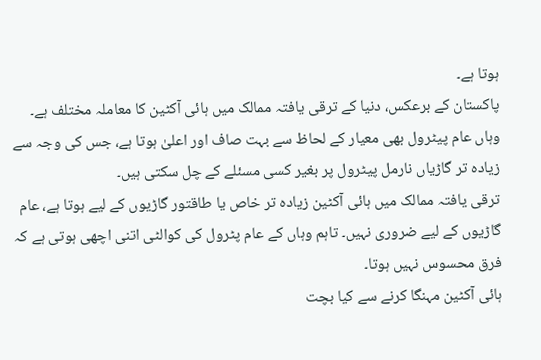ہوتا ہے۔
پاکستان کے برعکس، دنیا کے ترقی یافتہ ممالک میں ہائی آکٹین کا معاملہ مختلف ہے۔ وہاں عام پیٹرول بھی معیار کے لحاظ سے بہت صاف اور اعلیٰ ہوتا ہے، جس کی وجہ سے زیادہ تر گاڑیاں نارمل پیٹرول پر بغیر کسی مسئلے کے چل سکتی ہیں۔
ترقی یافتہ ممالک میں ہائی آکٹین زیادہ تر خاص یا طاقتور گاڑیوں کے لیے ہوتا ہے، عام گاڑیوں کے لیے ضروری نہیں۔ تاہم وہاں کے عام پٹرول کی کوالٹی اتنی اچھی ہوتی ہے کہ فرق محسوس نہیں ہوتا۔
ہائی آکٹین مہنگا کرنے سے کیا بچت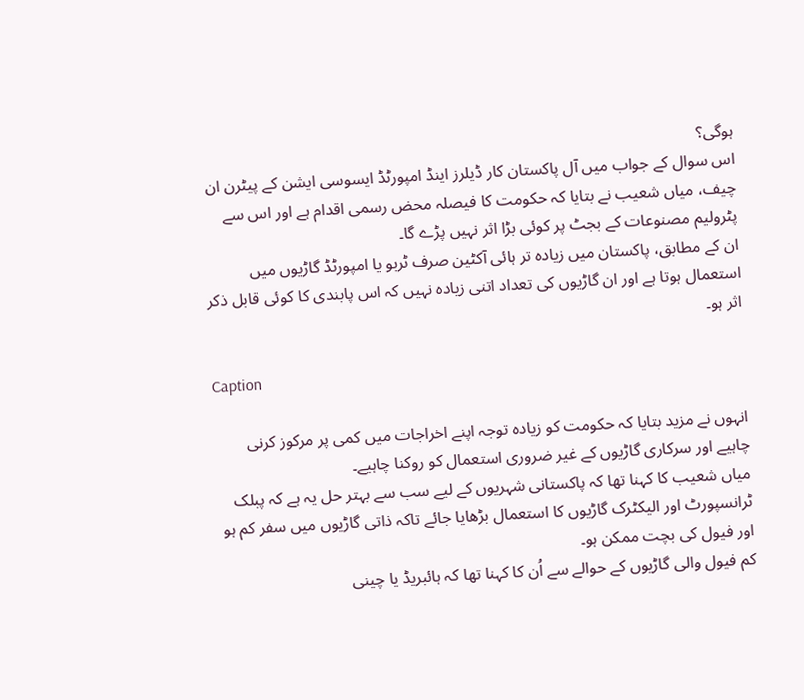ہوگی؟
اس سوال کے جواب میں آل پاکستان کار ڈیلرز اینڈ امپورٹڈ ایسوسی ایشن کے پیٹرن ان چیف، میاں شعیب نے بتایا کہ حکومت کا فیصلہ محض رسمی اقدام ہے اور اس سے پٹرولیم مصنوعات کے بجٹ پر کوئی بڑا اثر نہیں پڑے گا۔
ان کے مطابق، پاکستان میں زیادہ تر ہائی آکٹین صرف ٹربو یا امپورٹڈ گاڑیوں میں استعمال ہوتا ہے اور ان گاڑیوں کی تعداد اتنی زیادہ نہیں کہ اس پابندی کا کوئی قابل ذکر اثر ہو۔

Caption

انہوں نے مزید بتایا کہ حکومت کو زیادہ توجہ اپنے اخراجات میں کمی پر مرکوز کرنی چاہیے اور سرکاری گاڑیوں کے غیر ضروری استعمال کو روکنا چاہیے۔
میاں شعیب کا کہنا تھا کہ پاکستانی شہریوں کے لیے سب سے بہتر حل یہ ہے کہ پبلک ٹرانسپورٹ اور الیکٹرک گاڑیوں کا استعمال بڑھایا جائے تاکہ ذاتی گاڑیوں میں سفر کم ہو اور فیول کی بچت ممکن ہو۔
کم فیول والی گاڑیوں کے حوالے سے اُن کا کہنا تھا کہ ہائبریڈ یا چینی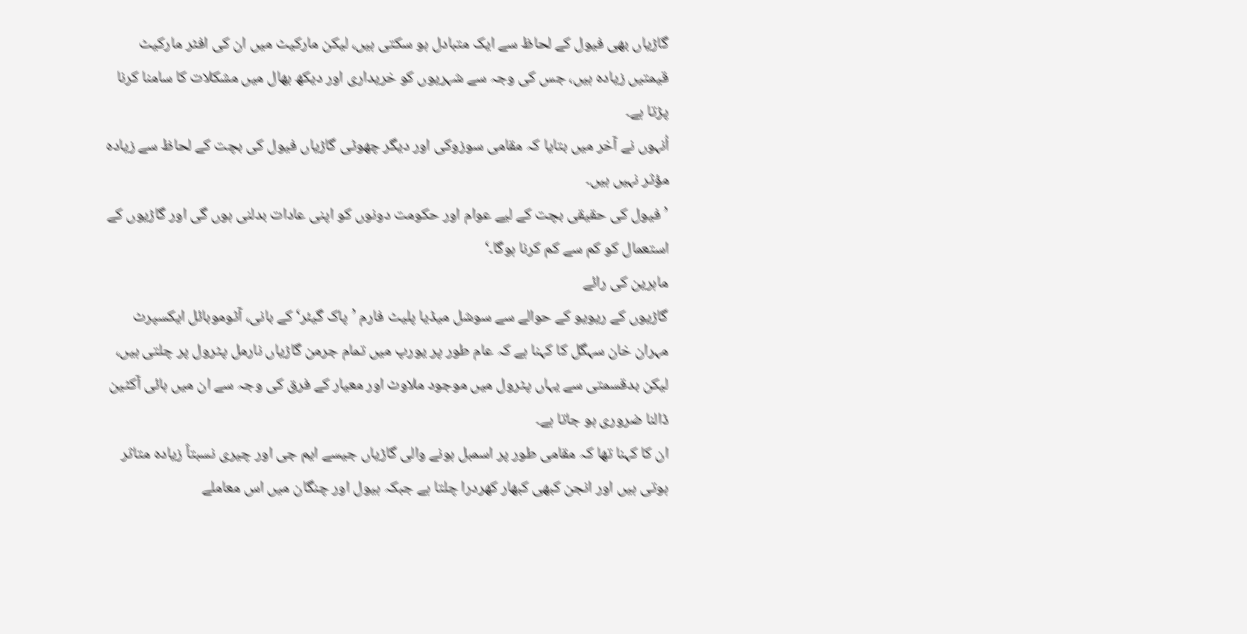گاڑیاں بھی فیول کے لحاظ سے ایک متبادل ہو سکتی ہیں، لیکن مارکیٹ میں ان کی افٹر مارکیٹ قیمتیں زیادہ ہیں، جس کی وجہ سے شہریوں کو خریداری اور دیکھ بھال میں مشکلات کا سامنا کرنا پڑتا ہے۔
اُنہوں نے آخر میں بتایا کہ مقامی سوزوکی اور دیگر چھوٹی گاڑیاں فیول کی بچت کے لحاظ سے زیادہ مؤثر نہیں ہیں۔
’فیول کی حقیقی بچت کے لیے عوام اور حکومت دونوں کو اپنی عادات بدلنی ہوں گی اور گاڑیوں کے استعمال کو کم سے کم کرنا ہوگا۔‘
ماہرین کی رائے
گاڑیوں کے ریویو کے حوالے سے سوشل میڈیا پلیٹ فارم ’پاک گیئر‘ کے بانی، آٹوموبائل ایکسپرٹ مہران خان سہگل کا کہنا ہے کہ عام طور پر یورپ میں تمام جرمن گاڑیاں نارمل پٹرول پر چلتی ہیں، لیکن بدقسمتی سے یہاں پٹرول میں موجود ملاوٹ اور معیار کے فرق کی وجہ سے ان میں ہائی آکٹین ڈالنا ضروری ہو جاتا ہے۔
ان کا کہنا تھا کہ مقامی طور پر اسمبل ہونے والی گاڑیاں جیسے ایم جی اور چیری نسبتاً زیادہ متاثر ہوتی ہیں اور انجن کبھی کبھار کھردرا چلتا ہے جبکہ ہیول اور چنگان میں اس معاملے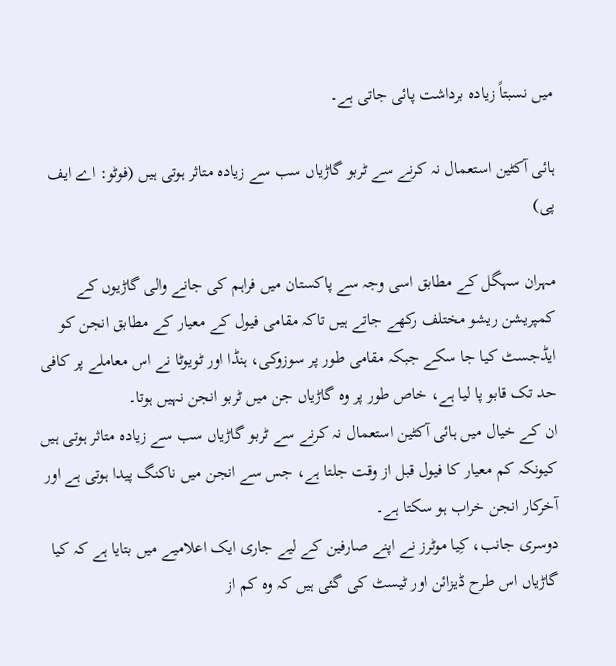میں نسبتاً زیادہ برداشت پائی جاتی ہے۔

ہائی آکٹین استعمال نہ کرنے سے ٹربو گاڑیاں سب سے زیادہ متاثر ہوتی ہیں (فوٹو: اے ایف پی)

مہران سہگل کے مطابق اسی وجہ سے پاکستان میں فراہم کی جانے والی گاڑیوں کے کمپریشن ریشو مختلف رکھے جاتے ہیں تاکہ مقامی فیول کے معیار کے مطابق انجن کو ایڈجسٹ کیا جا سکے جبکہ مقامی طور پر سوزوکی، ہنڈا اور ٹویوٹا نے اس معاملے پر کافی حد تک قابو پا لیا ہے، خاص طور پر وہ گاڑیاں جن میں ٹربو انجن نہیں ہوتا۔
ان کے خیال میں ہائی آکٹین استعمال نہ کرنے سے ٹربو گاڑیاں سب سے زیادہ متاثر ہوتی ہیں کیونکہ کم معیار کا فیول قبل از وقت جلتا ہے، جس سے انجن میں ناکنگ پیدا ہوتی ہے اور آخرکار انجن خراب ہو سکتا ہے۔
دوسری جانب، کِیا موٹرز نے اپنے صارفین کے لیے جاری ایک اعلامیے میں بتایا ہے کہ کیا گاڑیاں اس طرح ڈیزائن اور ٹیسٹ کی گئی ہیں کہ وہ کم از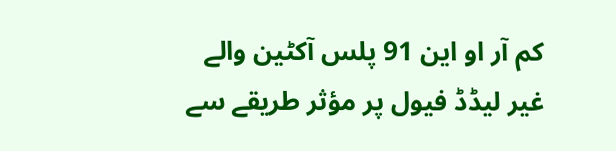کم آر او این 91 پلس آکٹین والے غیر لیڈڈ فیول پر مؤثر طریقے سے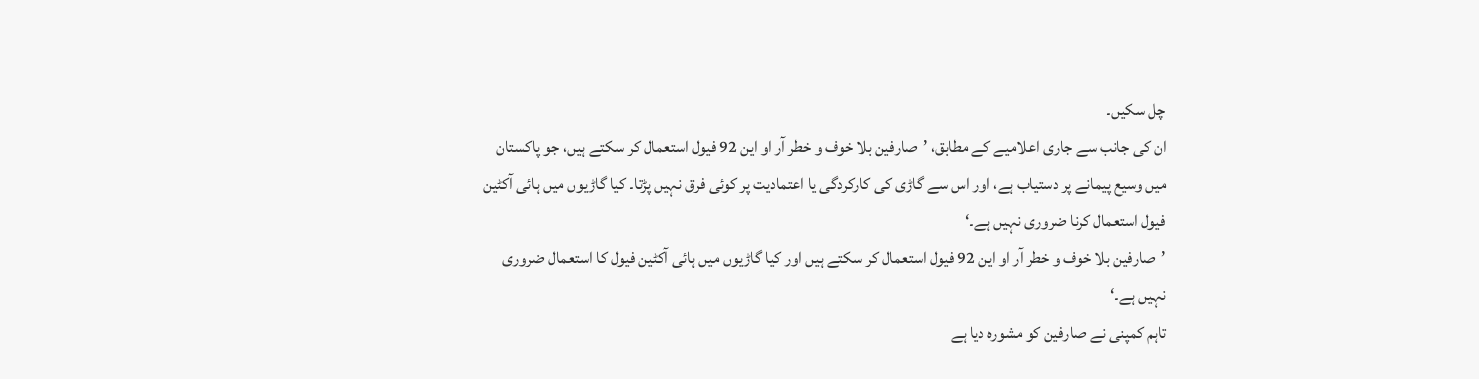چل سکیں۔
ان کی جانب سے جاری اعلامیے کے مطابق، ’صارفین بلا خوف و خطر آر او این 92 فیول استعمال کر سکتے ہیں، جو پاکستان میں وسیع پیمانے پر دستیاب ہے، اور اس سے گاڑی کی کارکردگی یا اعتمادیت پر کوئی فرق نہیں پڑتا۔ کیا گاڑیوں میں ہائی آکٹین فیول استعمال کرنا ضروری نہیں ہے۔‘
’صارفین بلا خوف و خطر آر او این 92 فیول استعمال کر سکتے ہیں اور کیا گاڑیوں میں ہائی آکٹین فیول کا استعمال ضروری نہیں ہے۔‘
تاہم کمپنی نے صارفین کو مشورہ دیا ہے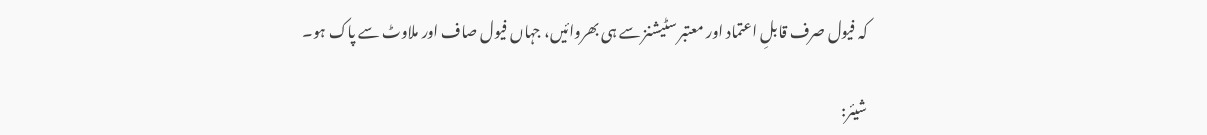کہ فیول صرف قابلِ اعتماد اور معتبر سٹیشنز سے ہی بھروائیں، جہاں فیول صاف اور ملاوٹ سے پاک ہو۔

شیئر: